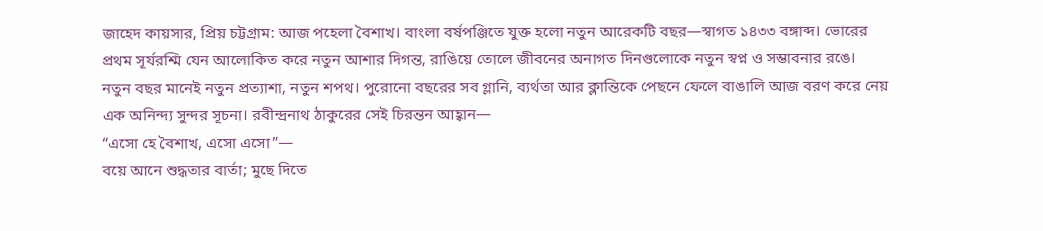জাহেদ কায়সার, প্রিয় চট্টগ্রাম: আজ পহেলা বৈশাখ। বাংলা বর্ষপঞ্জিতে যুক্ত হলো নতুন আরেকটি বছর—স্বাগত ১৪৩৩ বঙ্গাব্দ। ভোরের প্রথম সূর্যরশ্মি যেন আলোকিত করে নতুন আশার দিগন্ত, রাঙিয়ে তোলে জীবনের অনাগত দিনগুলোকে নতুন স্বপ্ন ও সম্ভাবনার রঙে।
নতুন বছর মানেই নতুন প্রত্যাশা, নতুন শপথ। পুরোনো বছরের সব গ্লানি, ব্যর্থতা আর ক্লান্তিকে পেছনে ফেলে বাঙালি আজ বরণ করে নেয় এক অনিন্দ্য সুন্দর সূচনা। রবীন্দ্রনাথ ঠাকুরের সেই চিরন্তন আহ্বান—
“এসো হে বৈশাখ, এসো এসো”—
বয়ে আনে শুদ্ধতার বার্তা; মুছে দিতে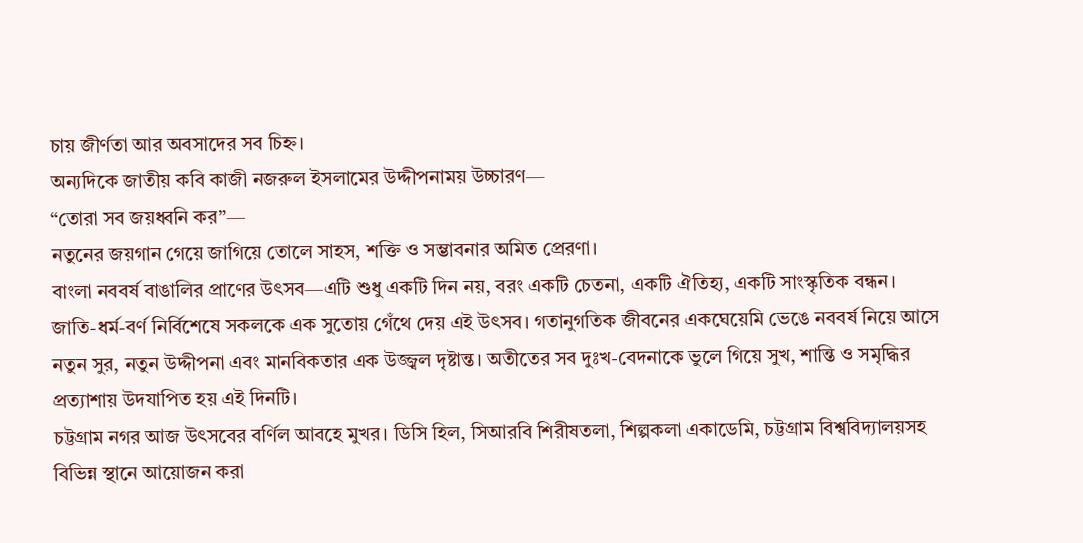চায় জীর্ণতা আর অবসাদের সব চিহ্ন।
অন্যদিকে জাতীয় কবি কাজী নজরুল ইসলামের উদ্দীপনাময় উচ্চারণ—
“তোরা সব জয়ধ্বনি কর”—
নতুনের জয়গান গেয়ে জাগিয়ে তোলে সাহস, শক্তি ও সম্ভাবনার অমিত প্রেরণা।
বাংলা নববর্ষ বাঙালির প্রাণের উৎসব—এটি শুধু একটি দিন নয়, বরং একটি চেতনা, একটি ঐতিহ্য, একটি সাংস্কৃতিক বন্ধন। জাতি-ধর্ম-বর্ণ নির্বিশেষে সকলকে এক সুতোয় গেঁথে দেয় এই উৎসব। গতানুগতিক জীবনের একঘেয়েমি ভেঙে নববর্ষ নিয়ে আসে নতুন সুর, নতুন উদ্দীপনা এবং মানবিকতার এক উজ্জ্বল দৃষ্টান্ত। অতীতের সব দুঃখ-বেদনাকে ভুলে গিয়ে সুখ, শান্তি ও সমৃদ্ধির প্রত্যাশায় উদযাপিত হয় এই দিনটি।
চট্টগ্রাম নগর আজ উৎসবের বর্ণিল আবহে মুখর। ডিসি হিল, সিআরবি শিরীষতলা, শিল্পকলা একাডেমি, চট্টগ্রাম বিশ্ববিদ্যালয়সহ বিভিন্ন স্থানে আয়োজন করা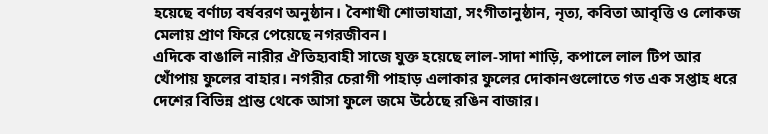হয়েছে বর্ণাঢ্য বর্ষবরণ অনুষ্ঠান। বৈশাখী শোভাযাত্রা, সংগীতানুষ্ঠান, নৃত্য, কবিতা আবৃত্তি ও লোকজ মেলায় প্রাণ ফিরে পেয়েছে নগরজীবন।
এদিকে বাঙালি নারীর ঐতিহ্যবাহী সাজে যুক্ত হয়েছে লাল-সাদা শাড়ি, কপালে লাল টিপ আর খোঁপায় ফুলের বাহার। নগরীর চেরাগী পাহাড় এলাকার ফুলের দোকানগুলোতে গত এক সপ্তাহ ধরে দেশের বিভিন্ন প্রান্ত থেকে আসা ফুলে জমে উঠেছে রঙিন বাজার।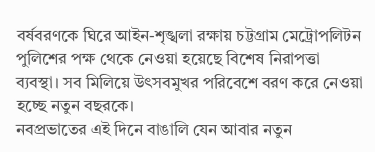বর্ষবরণকে ঘিরে আইন-শৃঙ্খলা রক্ষায় চট্টগ্রাম মেট্রোপলিটন পুলিশের পক্ষ থেকে নেওয়া হয়েছে বিশেষ নিরাপত্তা ব্যবস্থা। সব মিলিয়ে উৎসবমুখর পরিবেশে বরণ করে নেওয়া হচ্ছে নতুন বছরকে।
নবপ্রভাতের এই দিনে বাঙালি যেন আবার নতুন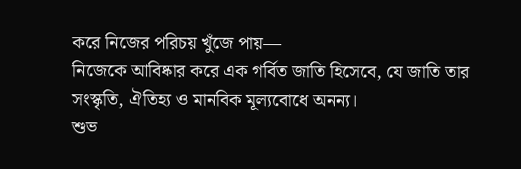করে নিজের পরিচয় খুঁজে পায়—
নিজেকে আবিষ্কার করে এক গর্বিত জাতি হিসেবে, যে জাতি তার সংস্কৃতি, ঐতিহ্য ও মানবিক মূল্যবোধে অনন্য।
শুভ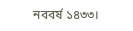নববর্ষ ১৪৩৩।